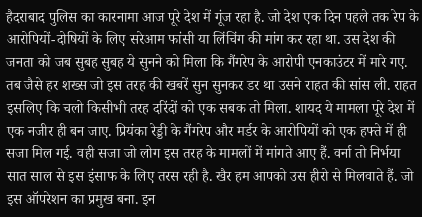हैदराबाद पुलिस का कारनामा आज पूरे देश में गूंज रहा है. जो देश एक दिन पहले तक रेप के आरोपियों-दोषियों के लिए सरेआम फांसी या लिंचिंग की मांग कर रहा था. उस देश की जनता को जब सुबह सुबह ये सुनने को मिला कि गैंगरेप के आरोपी एनकाउंटर में मारे गए. तब जैसे हर शख्स जो इस तरह की खबरें सुन सुनकर डर था उसने राहत की सांस ली. राहत इसलिए कि चलो किसीभी तरह दरिंदों को एक सबक तो मिला. शायद ये मामला पूरे देश में एक नजीर ही बन जाए. प्रियंका रेड्डी के गैंगरेप और मर्डर के आरोपियों को एक हफ्ते में ही सजा मिल गई. वही सजा जो लोग इस तरह के मामलों में मांगते आए हैं. वर्ना तो निर्भया सात साल से इस इंसाफ के लिए तरस रही है. खैर हम आपको उस हीरो से मिलवाते हैं. जो इस ऑपरेशन का प्रमुख बना. इन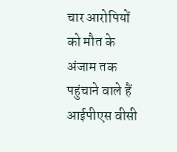चार आरोपियों को मौत के अंजाम तक पहुंचाने वाले हैं आईपीएस वीसी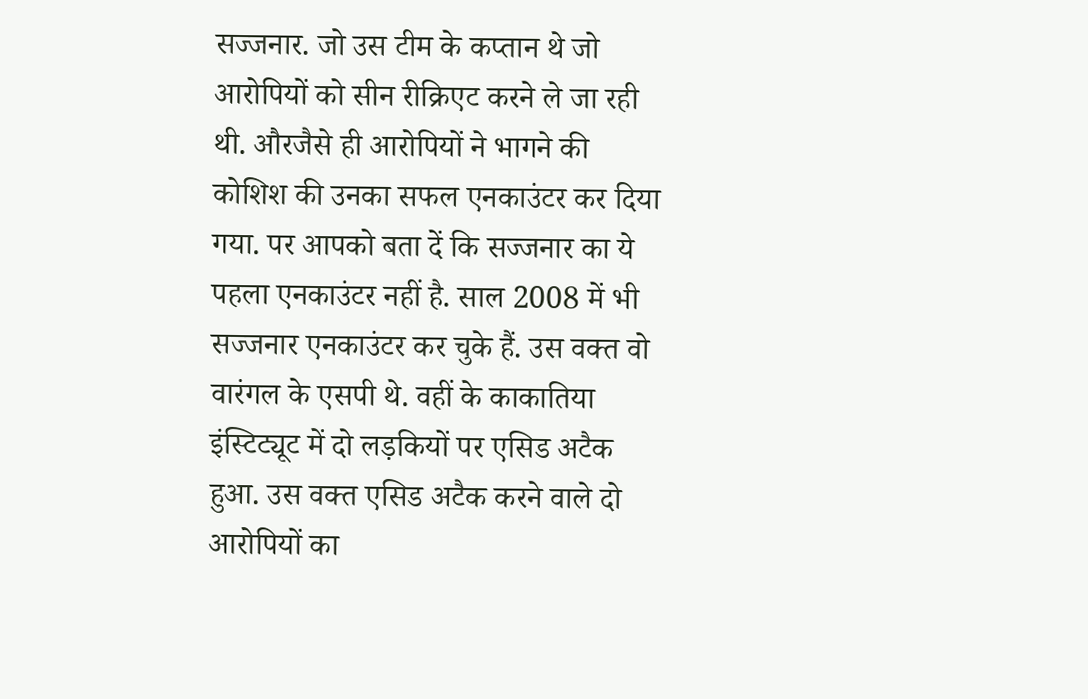सज्जनार. जो उस टीम के कप्तान थे जो आरोपियों को सीन रीक्रिएट करने ले जा रही थी. औरजैसे ही आरोपियों ने भागने की कोशिश की उनका सफल एनकाउंटर कर दिया गया. पर आपको बता दें कि सज्जनार का ये पहला एनकाउंटर नहीं है. साल 2008 में भी सज्जनार एनकाउंटर कर चुके हैं. उस वक्त वो वारंगल के एसपी थे. वहीं के काकातिया इंस्टिट्यूट में दो लड़कियों पर एसिड अटैक हुआ. उस वक्त एसिड अटैक करने वाले दो आरोपियों का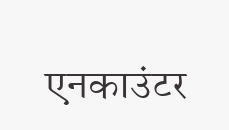एनकाउंटर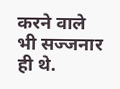करने वाले भी सज्जनार ही थे.